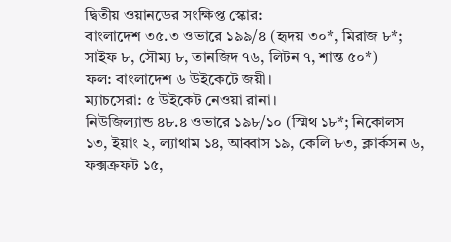দ্বিতীয় ওয়ানডের সংক্ষিপ্ত স্কোর:
বাংলাদেশ ৩৫.৩ ওভারে ১৯৯/৪ (হৃদয় ৩০*, মিরাজ ৮*; সাইফ ৮, সৌম্য ৮, তানজিদ ৭৬, লিটন ৭, শান্ত ৫০*)
ফল: বাংলাদেশ ৬ উইকেটে জয়ী।
ম্যাচসেরা: ৫ উইকেট নেওয়া রানা।
নিউজিল্যান্ড ৪৮.৪ ওভারে ১৯৮/১০ (স্মিথ ১৮*; নিকোলস ১৩, ইয়াং ২, ল্যাথাম ১৪, আব্বাস ১৯, কেলি ৮৩, ক্লার্কসন ৬, ফক্সক্রফট ১৫,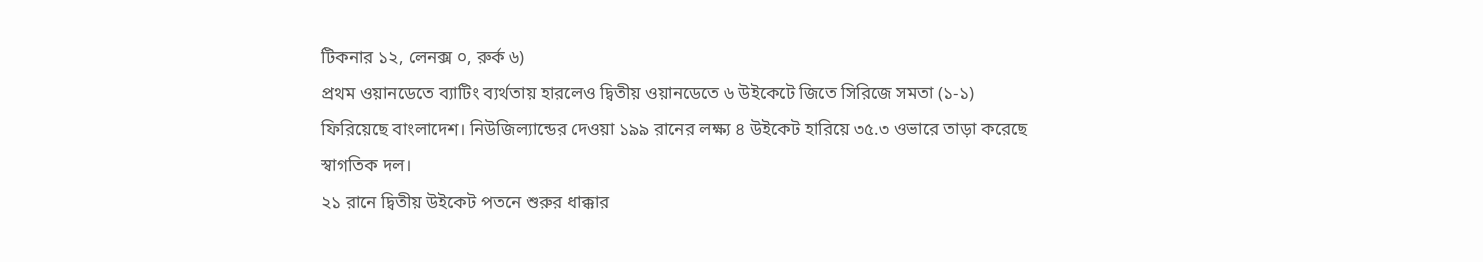টিকনার ১২, লেনক্স ০, রুর্ক ৬)
প্রথম ওয়ানডেতে ব্যাটিং ব্যর্থতায় হারলেও দ্বিতীয় ওয়ানডেতে ৬ উইকেটে জিতে সিরিজে সমতা (১-১) ফিরিয়েছে বাংলাদেশ। নিউজিল্যান্ডের দেওয়া ১৯৯ রানের লক্ষ্য ৪ উইকেট হারিয়ে ৩৫.৩ ওভারে তাড়া করেছে স্বাগতিক দল।
২১ রানে দ্বিতীয় উইকেট পতনে শুরুর ধাক্কার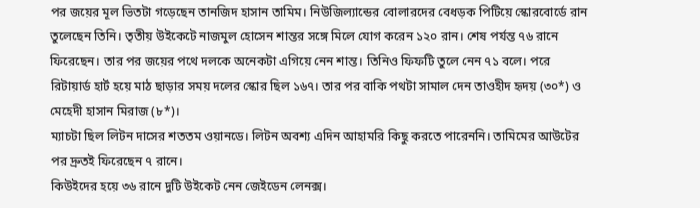পর জয়ের মূল ভিতটা গড়েছেন তানজিদ হাসান তামিম। নিউজিল্যান্ডের বোলারদের বেধড়ক পিটিয়ে স্কোরবোর্ডে রান তুলেছেন তিনি। তৃতীয় উইকেটে নাজমুল হোসেন শান্তর সঙ্গে মিলে যোগ করেন ১২০ রান। শেষ পর্যন্ত ৭৬ রানে ফিরেছেন। তার পর জয়ের পথে দলকে অনেকটা এগিয়ে নেন শান্ত। তিনিও ফিফটি তুলে নেন ৭১ বলে। পরে রিটায়ার্ড হার্ট হয়ে মাঠ ছাড়ার সময় দলের স্কোর ছিল ১৬৭। তার পর বাকি পথটা সামাল দেন তাওহীদ হৃদয় (৩০*) ও মেহেদী হাসান মিরাজ (৮*)।
ম্যাচটা ছিল লিটন দাসের শততম ওয়ানডে। লিটন অবশ্য এদিন আহামরি কিছু করতে পারেননি। তামিমের আউটের পর দ্রুতই ফিরেছেন ৭ রানে।
কিউইদের হয়ে ৩৬ রানে দুটি উইকেট নেন জেইডেন লেনক্স।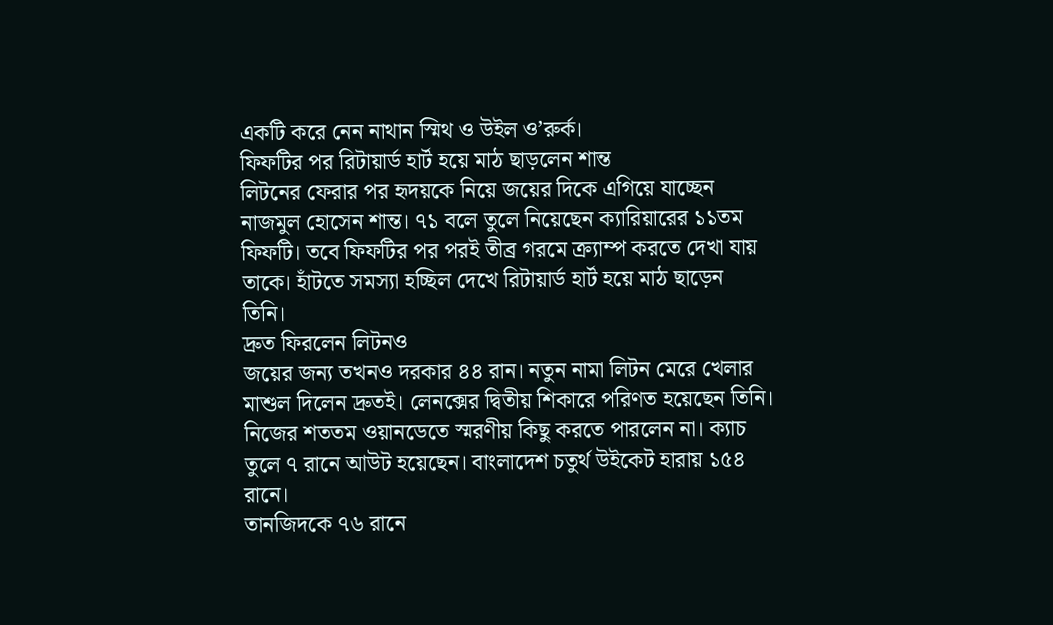একটি করে নেন নাথান স্মিথ ও উইল ও’রুর্ক।
ফিফটির পর রিটায়ার্ড হার্ট হয়ে মাঠ ছাড়লেন শান্ত
লিটনের ফেরার পর হৃদয়কে নিয়ে জয়ের দিকে এগিয়ে যাচ্ছেন নাজমুল হোসেন শান্ত। ৭১ বলে তুলে নিয়েছেন ক্যারিয়ারের ১১তম ফিফটি। তবে ফিফটির পর পরই তীব্র গরমে ক্র্যাম্প করতে দেখা যায় তাকে। হাঁটতে সমস্যা হচ্ছিল দেখে রিটায়ার্ড হার্ট হয়ে মাঠ ছাড়েন তিনি।
দ্রুত ফিরলেন লিটনও
জয়ের জন্য তখনও দরকার ৪৪ রান। নতুন নামা লিটন মেরে খেলার মাশুল দিলেন দ্রুতই। লেনক্সের দ্বিতীয় শিকারে পরিণত হয়েছেন তিনি। নিজের শততম ওয়ানডেতে স্মরণীয় কিছু করতে পারলেন না। ক্যাচ তুলে ৭ রানে আউট হয়েছেন। বাংলাদেশ চতুর্থ উইকেট হারায় ১৫৪ রানে।
তানজিদকে ৭৬ রানে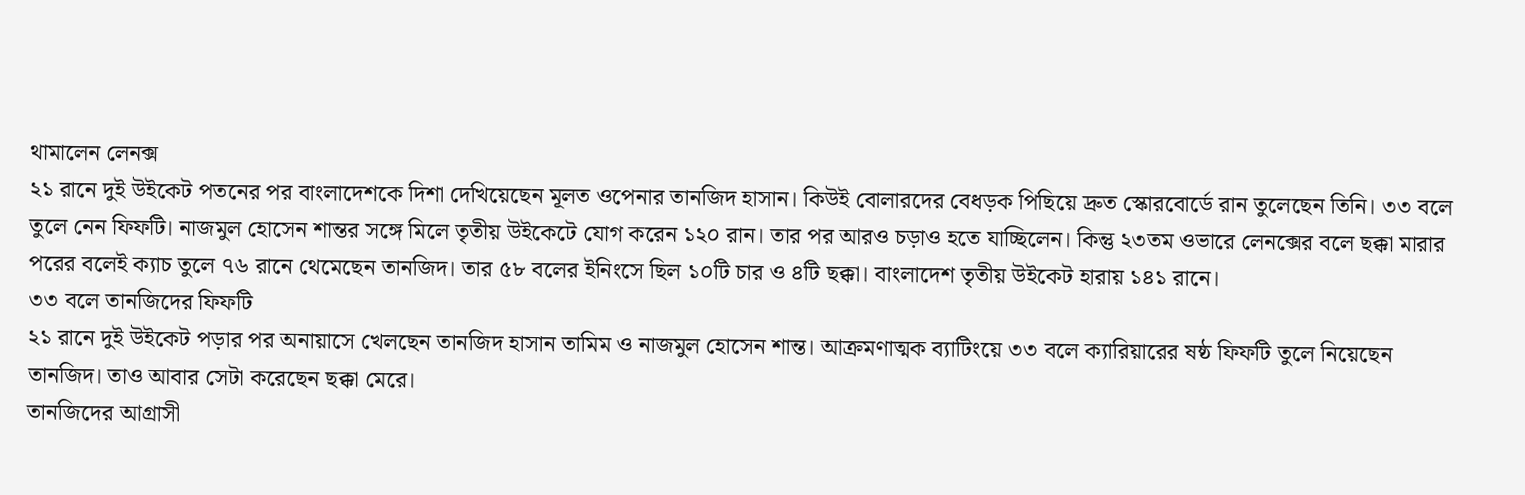থামালেন লেনক্স
২১ রানে দুই উইকেট পতনের পর বাংলাদেশকে দিশা দেখিয়েছেন মূলত ওপেনার তানজিদ হাসান। কিউই বোলারদের বেধড়ক পিছিয়ে দ্রুত স্কোরবোর্ডে রান তুলেছেন তিনি। ৩৩ বলে তুলে নেন ফিফটি। নাজমুল হোসেন শান্তর সঙ্গে মিলে তৃতীয় উইকেটে যোগ করেন ১২০ রান। তার পর আরও চড়াও হতে যাচ্ছিলেন। কিন্তু ২৩তম ওভারে লেনক্সের বলে ছক্কা মারার পরের বলেই ক্যাচ তুলে ৭৬ রানে থেমেছেন তানজিদ। তার ৫৮ বলের ইনিংসে ছিল ১০টি চার ও ৪টি ছক্কা। বাংলাদেশ তৃতীয় উইকেট হারায় ১৪১ রানে।
৩৩ বলে তানজিদের ফিফটি
২১ রানে দুই উইকেট পড়ার পর অনায়াসে খেলছেন তানজিদ হাসান তামিম ও নাজমুল হোসেন শান্ত। আক্রমণাত্মক ব্যাটিংয়ে ৩৩ বলে ক্যারিয়ারের ষষ্ঠ ফিফটি তুলে নিয়েছেন তানজিদ। তাও আবার সেটা করেছেন ছক্কা মেরে।
তানজিদের আগ্রাসী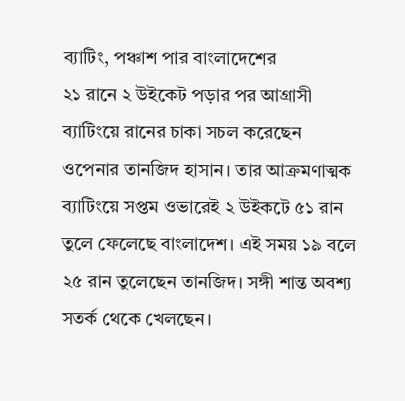ব্যাটিং, পঞ্চাশ পার বাংলাদেশের
২১ রানে ২ উইকেট পড়ার পর আগ্রাসী ব্যাটিংয়ে রানের চাকা সচল করেছেন ওপেনার তানজিদ হাসান। তার আক্রমণাত্মক ব্যাটিংয়ে সপ্তম ওভারেই ২ উইকটে ৫১ রান তুলে ফেলেছে বাংলাদেশ। এই সময় ১৯ বলে ২৫ রান তুলেছেন তানজিদ। সঙ্গী শান্ত অবশ্য সতর্ক থেকে খেলছেন।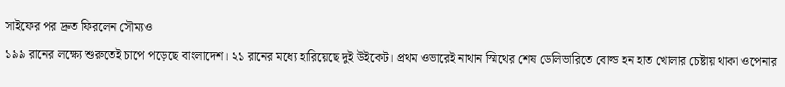সাইফের পর দ্রুত ফিরলেন সৌম্যও
১৯৯ রানের লক্ষ্যে শুরুতেই চাপে পড়েছে বাংলাদেশ। ২১ রানের মধ্যে হারিয়েছে দুই উইকেট। প্রথম ওভারেই নাথান স্মিথের শেষ ডেলিভারিতে বোল্ড হন হাত খোলার চেষ্টায় থাকা ওপেনার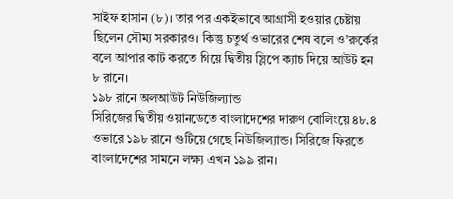সাইফ হাসান (৮)। তার পর একইভাবে আগ্রাসী হওয়ার চেষ্টায় ছিলেন সৌম্য সরকারও। কিন্তু চতুর্থ ওভারের শেষ বলে ও’রুর্কের বলে আপার কাট করতে গিয়ে দ্বিতীয় স্লিপে ক্যাচ দিয়ে আউট হন ৮ রানে।
১৯৮ রানে অলআউট নিউজিল্যান্ড
সিরিজের দ্বিতীয় ওয়ানডেতে বাংলাদেশের দারুণ বোলিংয়ে ৪৮.৪ ওভারে ১৯৮ রানে গুটিয়ে গেছে নিউজিল্যান্ড। সিরিজে ফিরতে বাংলাদেশের সামনে লক্ষ্য এখন ১৯৯ রান।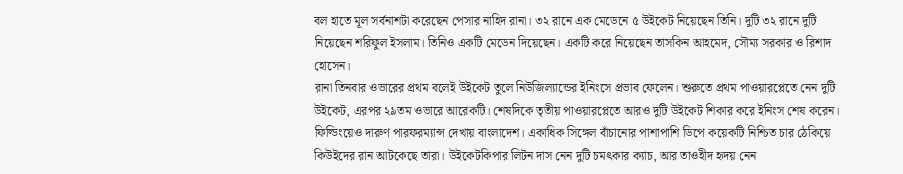বল হাতে মূল সর্বনাশটা করেছেন পেসার নাহিদ রানা। ৩২ রানে এক মেডেনে ৫ উইকেট নিয়েছেন তিনি। দুটি ৩২ রানে দুটি নিয়েছেন শরিফুল ইসলাম। তিনিও একটি মেডেন দিয়েছেন। একটি করে নিয়েছেন তাসকিন আহমেদ, সৌম্য সরকার ও রিশাদ হোসেন।
রানা তিনবার ওভারের প্রথম বলেই উইকেট তুলে নিউজিল্যান্ডের ইনিংসে প্রভাব ফেলেন। শুরুতে প্রথম পাওয়ারপ্লেতে নেন দুটি উইকেট, এরপর ২৯তম ওভারে আরেকটি। শেষদিকে তৃতীয় পাওয়ারপ্লেতে আরও দুটি উইকেট শিকার করে ইনিংস শেষ করেন।
ফিল্ডিংয়েও দারুণ পারফরম্যান্স দেখায় বাংলাদেশ। একাধিক সিঙ্গেল বাঁচানোর পাশাপাশি ডিপে কয়েকটি নিশ্চিত চার ঠেকিয়ে কিউইদের রান আটকেছে তারা। উইকেটকিপার লিটন দাস নেন দুটি চমৎকার ক্যাচ, আর তাওহীদ হৃদয় নেন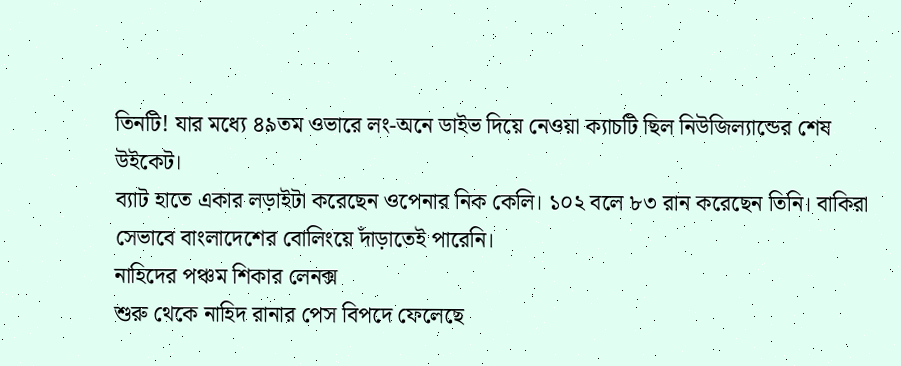তিনটি! যার মধ্যে ৪৯তম ওভারে লং-অনে ডাইভ দিয়ে নেওয়া ক্যাচটি ছিল নিউজিল্যান্ডের শেষ উইকেট।
ব্যাট হাতে একার লড়াইটা করেছেন ওপেনার নিক কেলি। ১০২ বলে ৮৩ রান করেছেন তিনি। বাকিরা সেভাবে বাংলাদেশের বোলিংয়ে দাঁড়াতেই পারেনি।
নাহিদের পঞ্চম শিকার লেনক্স
শুরু থেকে নাহিদ রানার পেস বিপদে ফেলেছে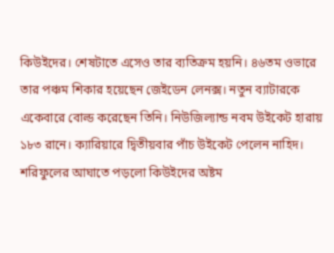কিউইদের। শেষটাতে এসেও তার ব্যতিক্রম হয়নি। ৪৬তম ওভারে তার পঞ্চম শিকার হয়েছেন জেইডেন লেনক্স। নতুন ব্যাটারকে একেবারে বোল্ড করেছেন তিনি। নিউজিল্যান্ড নবম উইকেট হারায় ১৮৩ রানে। ক্যারিয়ারে দ্বিতীয়বার পাঁচ উইকেট পেলেন নাহিদ।
শরিফুলের আঘাতে পড়লো কিউইদের অষ্টম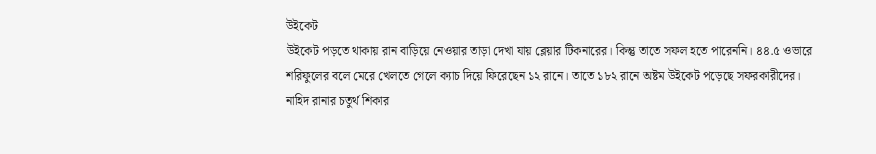উইকেট
উইকেট পড়তে থাকায় রান বাড়িয়ে নেওয়ার তাড়া দেখা যায় ব্লেয়ার টিকনারের। কিন্তু তাতে সফল হতে পারেননি। ৪৪.৫ ওভারে শরিফুলের বলে মেরে খেলতে গেলে ক্যাচ দিয়ে ফিরেছেন ১২ রানে। তাতে ১৮২ রানে অষ্টম উইকেট পড়েছে সফরকারীদের।
নাহিদ রানার চতুর্থ শিকার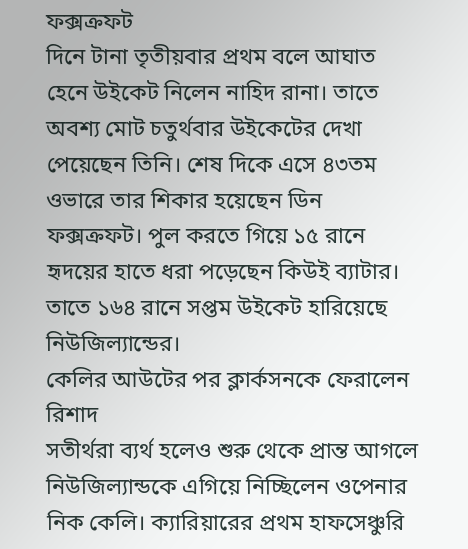ফক্সক্রফট
দিনে টানা তৃতীয়বার প্রথম বলে আঘাত হেনে উইকেট নিলেন নাহিদ রানা। তাতে অবশ্য মোট চতুর্থবার উইকেটের দেখা পেয়েছেন তিনি। শেষ দিকে এসে ৪৩তম ওভারে তার শিকার হয়েছেন ডিন ফক্সক্রফট। পুল করতে গিয়ে ১৫ রানে হৃদয়ের হাতে ধরা পড়েছেন কিউই ব্যাটার। তাতে ১৬৪ রানে সপ্তম উইকেট হারিয়েছে নিউজিল্যান্ডের।
কেলির আউটের পর ক্লার্কসনকে ফেরালেন রিশাদ
সতীর্থরা ব্যর্থ হলেও শুরু থেকে প্রান্ত আগলে নিউজিল্যান্ডকে এগিয়ে নিচ্ছিলেন ওপেনার নিক কেলি। ক্যারিয়ারের প্রথম হাফসেঞ্চুরি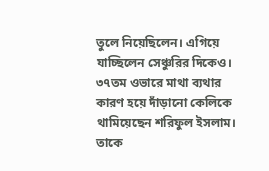তুলে নিয়েছিলেন। এগিয়ে যাচ্ছিলেন সেঞ্চুরির দিকেও। ৩৭তম ওভারে মাথা ব্যথার কারণ হয়ে দাঁড়ানো কেলিকে থামিয়েছেন শরিফুল ইসলাম। তাকে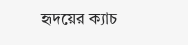হৃদয়ের ক্যাচ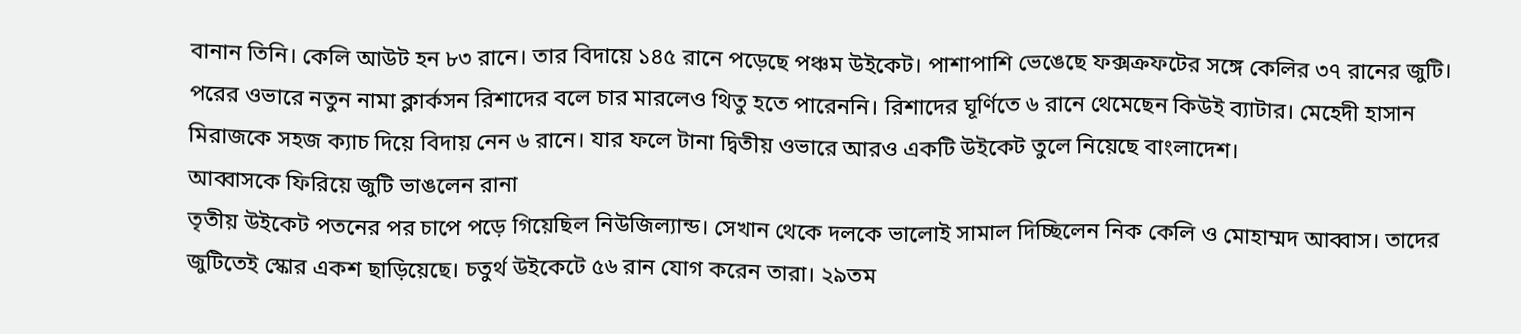বানান তিনি। কেলি আউট হন ৮৩ রানে। তার বিদায়ে ১৪৫ রানে পড়েছে পঞ্চম উইকেট। পাশাপাশি ভেঙেছে ফক্সক্রফটের সঙ্গে কেলির ৩৭ রানের জুটি।
পরের ওভারে নতুন নামা ক্লার্কসন রিশাদের বলে চার মারলেও থিতু হতে পারেননি। রিশাদের ঘূর্ণিতে ৬ রানে থেমেছেন কিউই ব্যাটার। মেহেদী হাসান মিরাজকে সহজ ক্যাচ দিয়ে বিদায় নেন ৬ রানে। যার ফলে টানা দ্বিতীয় ওভারে আরও একটি উইকেট তুলে নিয়েছে বাংলাদেশ।
আব্বাসকে ফিরিয়ে জুটি ভাঙলেন রানা
তৃতীয় উইকেট পতনের পর চাপে পড়ে গিয়েছিল নিউজিল্যান্ড। সেখান থেকে দলকে ভালোই সামাল দিচ্ছিলেন নিক কেলি ও মোহাম্মদ আব্বাস। তাদের জুটিতেই স্কোর একশ ছাড়িয়েছে। চতুর্থ উইকেটে ৫৬ রান যোগ করেন তারা। ২৯তম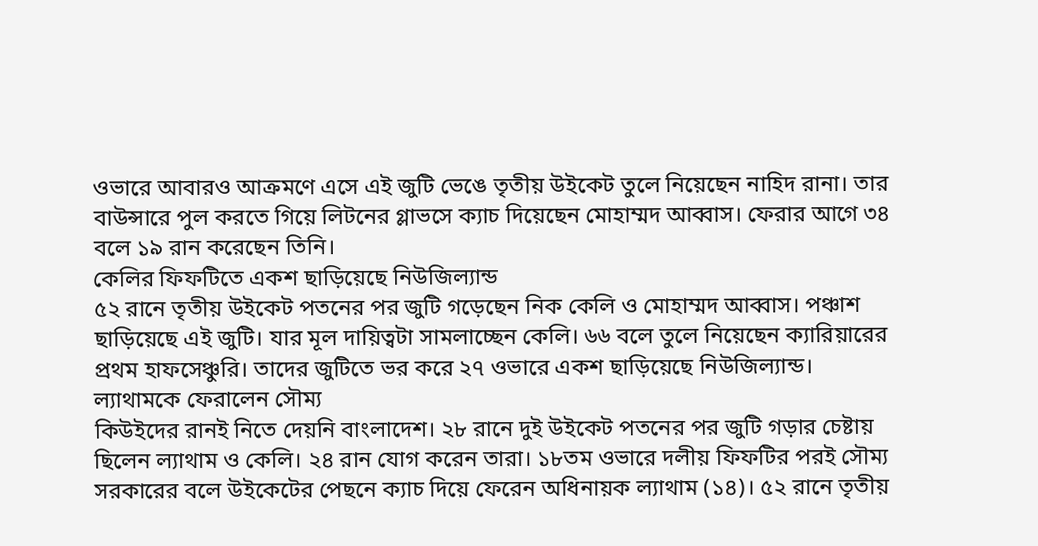ওভারে আবারও আক্রমণে এসে এই জুটি ভেঙে তৃতীয় উইকেট তুলে নিয়েছেন নাহিদ রানা। তার বাউন্সারে পুল করতে গিয়ে লিটনের গ্লাভসে ক্যাচ দিয়েছেন মোহাম্মদ আব্বাস। ফেরার আগে ৩৪ বলে ১৯ রান করেছেন তিনি।
কেলির ফিফটিতে একশ ছাড়িয়েছে নিউজিল্যান্ড
৫২ রানে তৃতীয় উইকেট পতনের পর জুটি গড়েছেন নিক কেলি ও মোহাম্মদ আব্বাস। পঞ্চাশ ছাড়িয়েছে এই জুটি। যার মূল দায়িত্বটা সামলাচ্ছেন কেলি। ৬৬ বলে তুলে নিয়েছেন ক্যারিয়ারের প্রথম হাফসেঞ্চুরি। তাদের জুটিতে ভর করে ২৭ ওভারে একশ ছাড়িয়েছে নিউজিল্যান্ড।
ল্যাথামকে ফেরালেন সৌম্য
কিউইদের রানই নিতে দেয়নি বাংলাদেশ। ২৮ রানে দুই উইকেট পতনের পর জুটি গড়ার চেষ্টায় ছিলেন ল্যাথাম ও কেলি। ২৪ রান যোগ করেন তারা। ১৮তম ওভারে দলীয় ফিফটির পরই সৌম্য সরকারের বলে উইকেটের পেছনে ক্যাচ দিয়ে ফেরেন অধিনায়ক ল্যাথাম (১৪)। ৫২ রানে তৃতীয়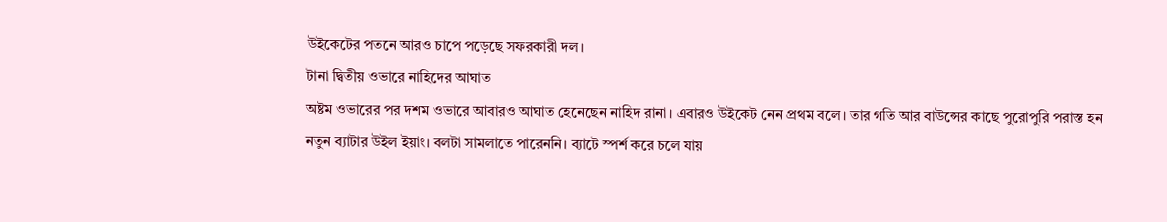উইকেটের পতনে আরও চাপে পড়েছে সফরকারী দল।
টানা দ্বিতীয় ওভারে নাহিদের আঘাত
অষ্টম ওভারের পর দশম ওভারে আবারও আঘাত হেনেছেন নাহিদ রানা। এবারও উইকেট নেন প্রথম বলে। তার গতি আর বাউন্সের কাছে পুরোপুরি পরাস্ত হন নতুন ব্যাটার উইল ইয়াং। বলটা সামলাতে পারেননি। ব্যাটে স্পর্শ করে চলে যায়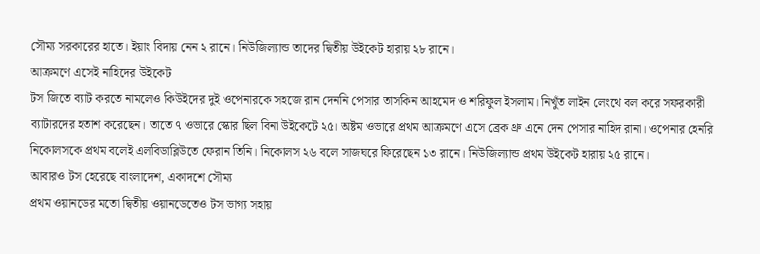সৌম্য সরকারের হাতে। ইয়াং বিদায় নেন ২ রানে। নিউজিল্যান্ড তাদের দ্বিতীয় উইকেট হারায় ২৮ রানে।
আক্রমণে এসেই নাহিদের উইকেট
টস জিতে ব্যাট করতে নামলেও কিউইদের দুই ওপেনারকে সহজে রান দেননি পেসার তাসকিন আহমেদ ও শরিফুল ইসলাম। নিখুঁত লাইন লেংথে বল করে সফরকারী ব্যাটারদের হতাশ করেছেন। তাতে ৭ ওভারে স্কোর ছিল বিনা উইকেটে ২৫। অষ্টম ওভারে প্রথম আক্রমণে এসে ব্রেক থ্রু এনে দেন পেসার নাহিদ রানা। ওপেনার হেনরি নিকোলসকে প্রথম বলেই এলবিডাব্লিউতে ফেরান তিনি। নিকোলস ২৬ বলে সাজঘরে ফিরেছেন ১৩ রানে। নিউজিল্যান্ড প্রথম উইকেট হারায় ২৫ রানে।
আবারও টস হেরেছে বাংলাদেশ, একাদশে সৌম্য
প্রথম ওয়ানডের মতো দ্বিতীয় ওয়ানডেতেও টস ভাগ্য সহায়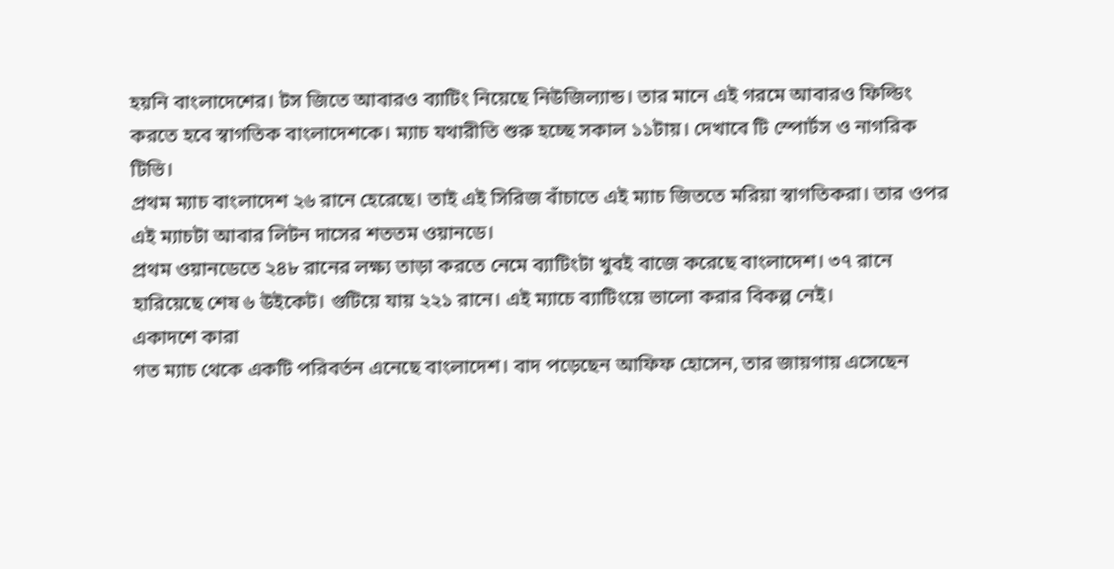হয়নি বাংলাদেশের। টস জিতে আবারও ব্যাটিং নিয়েছে নিউজিল্যান্ড। তার মানে এই গরমে আবারও ফিল্ডিং করতে হবে স্বাগতিক বাংলাদেশকে। ম্যাচ যথারীতি শুরু হচ্ছে সকাল ১১টায়। দেখাবে টি স্পোর্টস ও নাগরিক টিভি।
প্রথম ম্যাচ বাংলাদেশ ২৬ রানে হেরেছে। তাই এই সিরিজ বাঁচাতে এই ম্যাচ জিততে মরিয়া স্বাগতিকরা। তার ওপর এই ম্যাচটা আবার লিটন দাসের শততম ওয়ানডে।
প্রথম ওয়ানডেতে ২৪৮ রানের লক্ষ্য তাড়া করতে নেমে ব্যাটিংটা খুবই বাজে করেছে বাংলাদেশ। ৩৭ রানে হারিয়েছে শেষ ৬ উইকেট। গুটিয়ে যায় ২২১ রানে। এই ম্যাচে ব্যাটিংয়ে ভালো করার বিকল্প নেই।
একাদশে কারা
গত ম্যাচ থেকে একটি পরিবর্তন এনেছে বাংলাদেশ। বাদ পড়েছেন আফিফ হোসেন, তার জায়গায় এসেছেন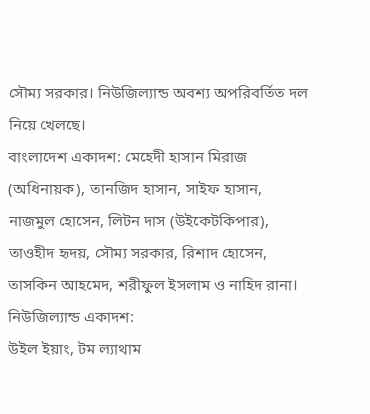সৌম্য সরকার। নিউজিল্যান্ড অবশ্য অপরিবর্তিত দল নিয়ে খেলছে।
বাংলাদেশ একাদশ: মেহেদী হাসান মিরাজ (অধিনায়ক), তানজিদ হাসান, সাইফ হাসান, নাজমুল হোসেন, লিটন দাস (উইকেটকিপার), তাওহীদ হৃদয়, সৌম্য সরকার, রিশাদ হোসেন, তাসকিন আহমেদ, শরীফুল ইসলাম ও নাহিদ রানা।
নিউজিল্যান্ড একাদশ:
উইল ইয়াং, টম ল্যাথাম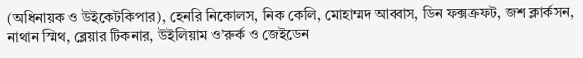(অধিনায়ক ও উইকেটকিপার), হেনরি নিকোলস, নিক কেলি, মোহাম্মদ আব্বাস, ডিন ফক্সক্রফট, জশ ক্লার্কসন, নাথান স্মিথ, ব্লেয়ার টিকনার, উইলিয়াম ও’রুর্ক ও জেইডেন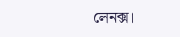লেনক্স।